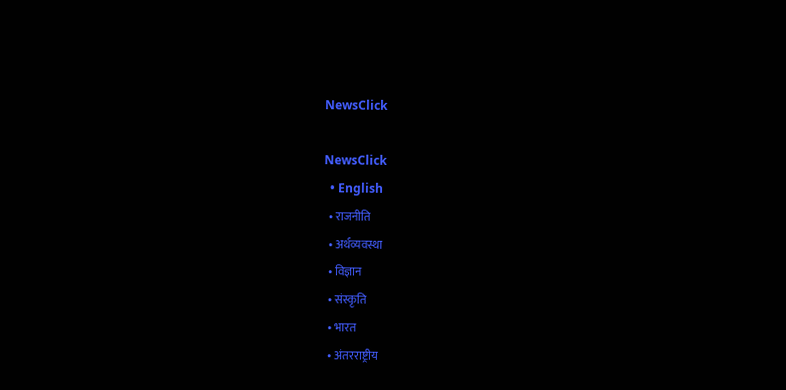NewsClick

NewsClick
  • English
  • राजनीति
  • अर्थव्यवस्था
  • विज्ञान
  • संस्कृति
  • भारत
  • अंतरराष्ट्रीय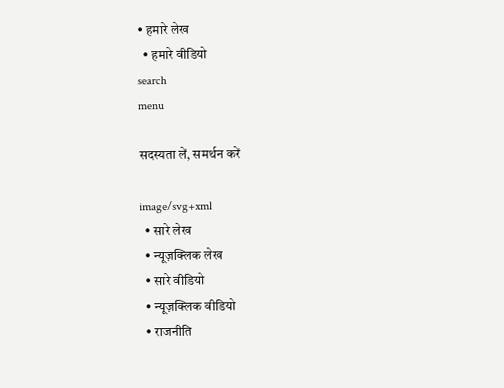• हमारे लेख
  • हमारे वीडियो
search
menu

सदस्यता लें, समर्थन करें

image/svg+xml
  • सारे लेख
  • न्यूज़क्लिक लेख
  • सारे वीडियो
  • न्यूज़क्लिक वीडियो
  • राजनीति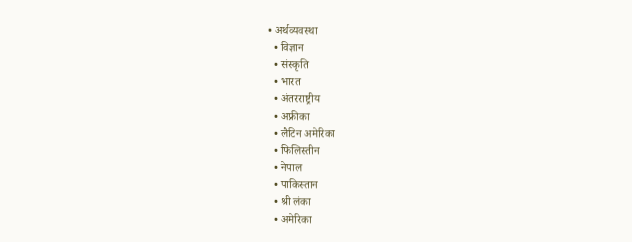• अर्थव्यवस्था
  • विज्ञान
  • संस्कृति
  • भारत
  • अंतरराष्ट्रीय
  • अफ्रीका
  • लैटिन अमेरिका
  • फिलिस्तीन
  • नेपाल
  • पाकिस्तान
  • श्री लंका
  • अमेरिका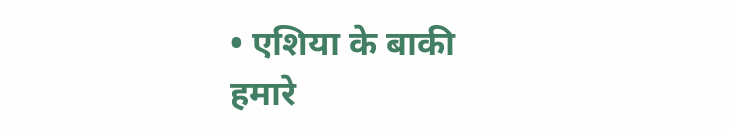• एशिया के बाकी
हमारे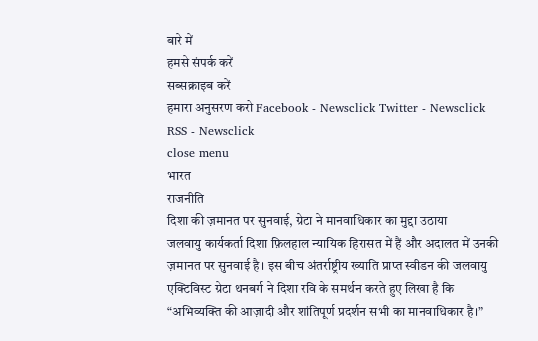बारे में
हमसे संपर्क करें
सब्सक्राइब करें
हमारा अनुसरण करो Facebook - Newsclick Twitter - Newsclick RSS - Newsclick
close menu
भारत
राजनीति
दिशा की ज़मानत पर सुनवाई, ग्रेटा ने मानवाधिकार का मुद्दा उठाया
जलवायु कार्यकर्ता दिशा फ़िलहाल न्यायिक हिरासत में हैं और अदालत में उनकी ज़मानत पर सुनवाई है। इस बीच अंतर्राष्ट्रीय ख्याति प्राप्त स्वीडन की जलवायु एक्टिविस्ट ग्रेटा थनबर्ग ने दिशा रवि के समर्थन करते हुए लिखा है कि “अभिव्यक्ति की आज़ादी और शांतिपूर्ण प्रदर्शन सभी का मानवाधिकार है।”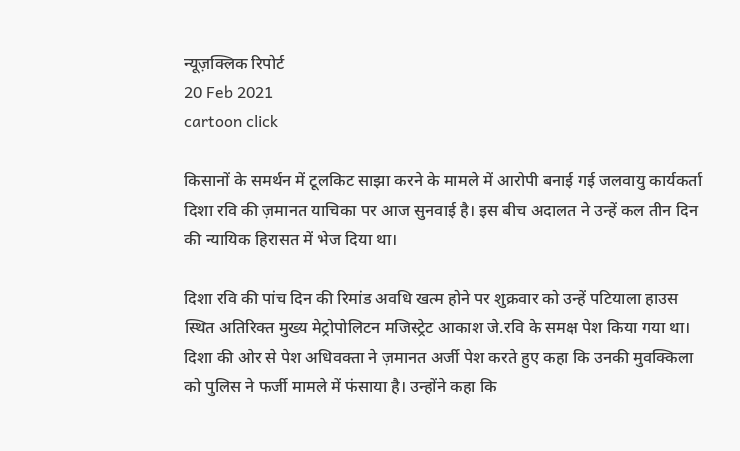न्यूज़क्लिक रिपोर्ट
20 Feb 2021
cartoon click

किसानों के समर्थन में टूलकिट साझा करने के मामले में आरोपी बनाई गई जलवायु कार्यकर्ता दिशा रवि की ज़मानत याचिका पर आज सुनवाई है। इस बीच अदालत ने उन्हें कल तीन दिन की न्यायिक हिरासत में भेज दिया था।

दिशा रवि की पांच दिन की रिमांड अवधि खत्म होने पर शुक्रवार को उन्हें पटियाला हाउस स्थित अतिरिक्त मुख्य मेट्रोपोलिटन मजिस्ट्रेट आकाश जे.रवि के समक्ष पेश किया गया था। दिशा की ओर से पेश अधिवक्ता ने ज़मानत अर्जी पेश करते हुए कहा कि उनकी मुवक्किला को पुलिस ने फर्जी मामले में फंसाया है। उन्होंने कहा कि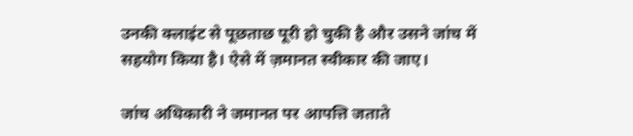उनकी क्लाइंट से पूछताछ पूरी हो चुकी है और उसने जांच में सहयोग किया है। ऐसे में ज़मानत स्वीकार की जाए।

जांच अधिकारी ने जमानत पर आपत्ति जताते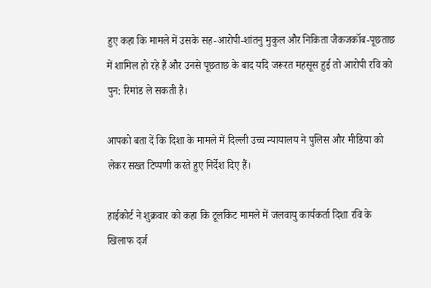हुए कहा कि मामले में उसके सह-आरोपी-शांतनु मुकुल और निकिता जैकजकॉब-पूछताछ में शामिल हो रहे हैं और उनसे पूछताछ के बाद यदि जरूरत महसूस हुई तो आरोपी रवि को पुन: रिमांड ले सकती है।

आपको बता दें कि दिशा के मामले में दिल्ली उच्च न्यायालय ने पुलिस और मीडिया को लेकर सख्त टिप्पणी करते हुए निर्देश दिए हैं।

हाईकोर्ट ने शुक्रवार को कहा कि टूलकिट मामले में जलवायु कार्यकर्ता दिशा रवि के खिलाफ दर्ज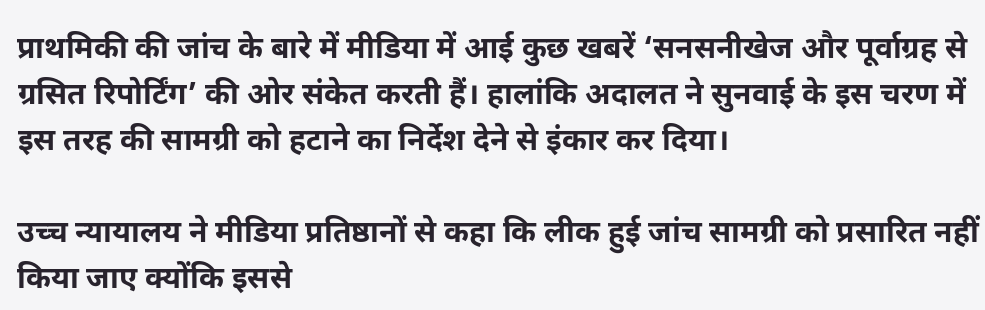प्राथमिकी की जांच के बारे में मीडिया में आई कुछ खबरें ‘सनसनीखेज और पूर्वाग्रह से ग्रसित रिपोर्टिंग’ की ओर संकेत करती हैं। हालांकि अदालत ने सुनवाई के इस चरण में इस तरह की सामग्री को हटाने का निर्देश देने से इंकार कर दिया।

उच्च न्यायालय ने मीडिया प्रतिष्ठानों से कहा कि लीक हुई जांच सामग्री को प्रसारित नहीं किया जाए क्योंकि इससे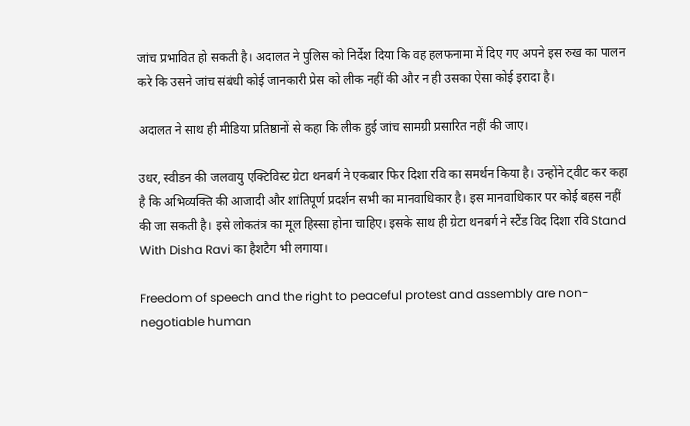जांच प्रभावित हो सकती है। अदालत ने पुलिस को निर्देश दिया कि वह हलफनामा में दिए गए अपने इस रुख का पालन करे कि उसने जांच संबंधी कोई जानकारी प्रेस को लीक नहीं की और न ही उसका ऐसा कोई इरादा है।

अदालत ने साथ ही मीडिया प्रतिष्ठानों से कहा कि लीक हुई जांच सामग्री प्रसारित नहीं की जाए।

उधर, स्वीडन की जलवायु एक्टिविस्ट ग्रेटा थनबर्ग ने एकबार फिर दिशा रवि का समर्थन किया है। उन्होंने ट्वीट कर कहा है कि अभिव्यक्ति की आजादी और शांतिपूर्ण प्रदर्शन सभी का मानवाधिकार है। इस मानवाधिकार पर कोई बहस नहीं की जा सकती है। इसे लोकतंत्र का मूल हिस्सा होना चाहिए। इसके साथ ही ग्रेटा थनबर्ग ने स्टैंड विद दिशा रवि Stand With Disha Ravi का हैशटैग भी लगाया।

Freedom of speech and the right to peaceful protest and assembly are non-negotiable human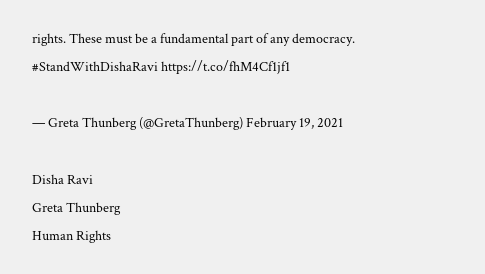rights. These must be a fundamental part of any democracy. #StandWithDishaRavi https://t.co/fhM4Cf1jf1

— Greta Thunberg (@GretaThunberg) February 19, 2021

Disha Ravi
Greta Thunberg
Human Rights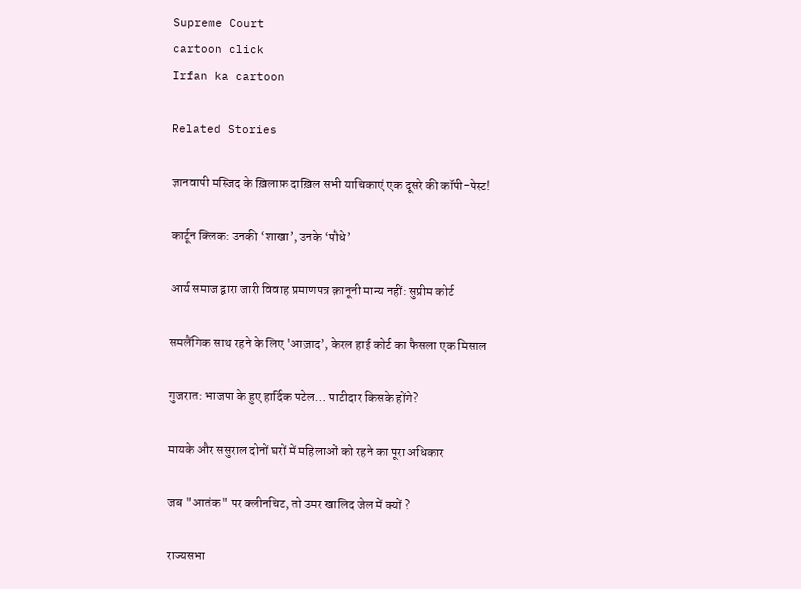Supreme Court
cartoon click
Irfan ka cartoon

Related Stories

ज्ञानवापी मस्जिद के ख़िलाफ़ दाख़िल सभी याचिकाएं एक दूसरे की कॉपी-पेस्ट!

कार्टून क्लिक: उनकी ‘शाखा’, उनके ‘पौधे’

आर्य समाज द्वारा जारी विवाह प्रमाणपत्र क़ानूनी मान्य नहीं: सुप्रीम कोर्ट

समलैंगिक साथ रहने के लिए 'आज़ाद’, केरल हाई कोर्ट का फैसला एक मिसाल

गुजरात: भाजपा के हुए हार्दिक पटेल… पाटीदार किसके होंगे?

मायके और ससुराल दोनों घरों में महिलाओं को रहने का पूरा अधिकार

जब "आतंक" पर क्लीनचिट, तो उमर खालिद जेल में क्यों ?

राज्यसभा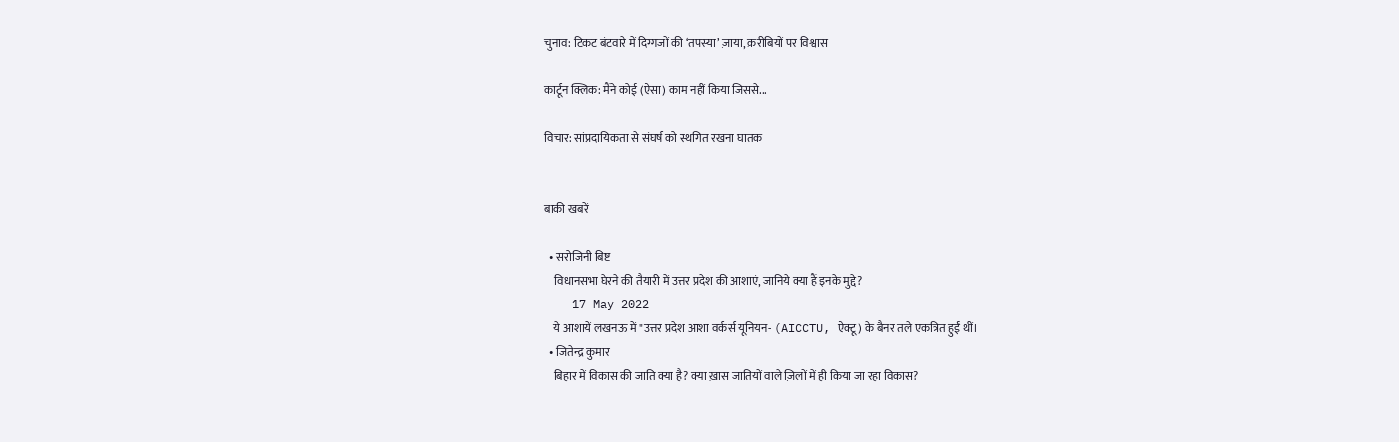चुनाव: टिकट बंटवारे में दिग्गजों की ‘तपस्या’ ज़ाया, क़रीबियों पर विश्वास

कार्टून क्लिक: मैंने कोई (ऐसा) काम नहीं किया जिससे...

विचार: सांप्रदायिकता से संघर्ष को स्थगित रखना घातक


बाकी खबरें

  • सरोजिनी बिष्ट
    विधानसभा घेरने की तैयारी में उत्तर प्रदेश की आशाएं, जानिये क्या हैं इनके मुद्दे?
    17 May 2022
    ये आशायें लखनऊ में "उत्तर प्रदेश आशा वर्कर्स यूनियन- (AICCTU, ऐक्टू) के बैनर तले एकत्रित हुईं थीं।
  • जितेन्द्र कुमार
    बिहार में विकास की जाति क्या है? क्या ख़ास जातियों वाले ज़िलों में ही किया जा रहा विकास?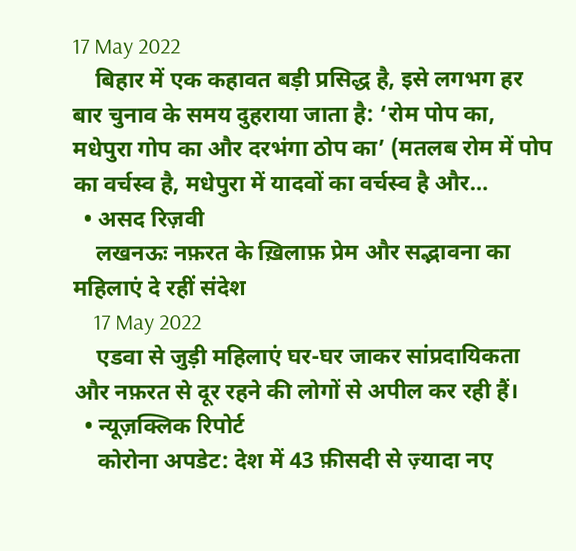17 May 2022
    बिहार में एक कहावत बड़ी प्रसिद्ध है, इसे लगभग हर बार चुनाव के समय दुहराया जाता है: ‘रोम पोप का, मधेपुरा गोप का और दरभंगा ठोप का’ (मतलब रोम में पोप का वर्चस्व है, मधेपुरा में यादवों का वर्चस्व है और…
  • असद रिज़वी
    लखनऊः नफ़रत के ख़िलाफ़ प्रेम और सद्भावना का महिलाएं दे रहीं संदेश
    17 May 2022
    एडवा से जुड़ी महिलाएं घर-घर जाकर सांप्रदायिकता और नफ़रत से दूर रहने की लोगों से अपील कर रही हैं।
  • न्यूज़क्लिक रिपोर्ट
    कोरोना अपडेट: देश में 43 फ़ीसदी से ज़्यादा नए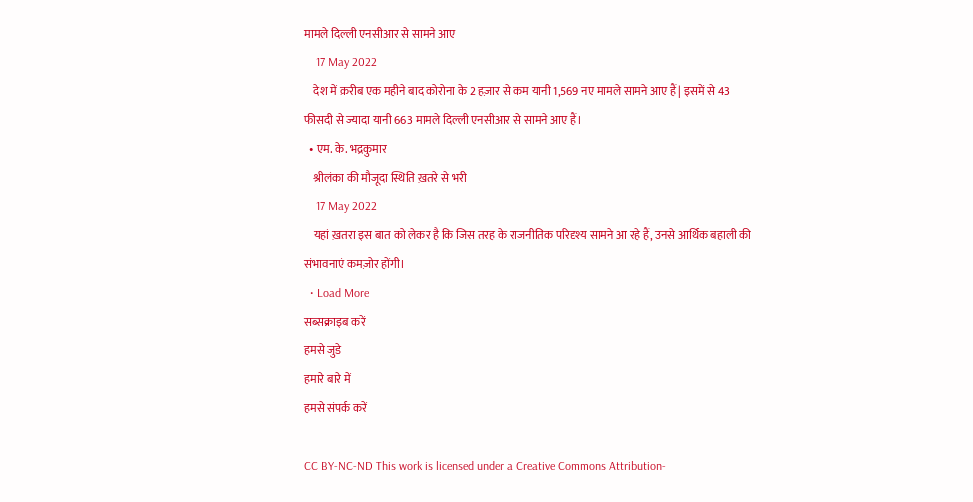मामले दिल्ली एनसीआर से सामने आए
    17 May 2022
    देश में क़रीब एक महीने बाद कोरोना के 2 हज़ार से कम यानी 1,569 नए मामले सामने आए हैं | इसमें से 43 फीसदी से ज्यादा यानी 663 मामले दिल्ली एनसीआर से सामने आए हैं।
  • एम. के. भद्रकुमार
    श्रीलंका की मौजूदा स्थिति ख़तरे से भरी
    17 May 2022
    यहां ख़तरा इस बात को लेकर है कि जिस तरह के राजनीतिक परिदृश्य सामने आ रहे हैं, उनसे आर्थिक बहाली की संभावनाएं कमज़ोर होंगी।
  • Load More
सब्सक्राइब करें
हमसे जुडे
हमारे बारे में
हमसे संपर्क करें

CC BY-NC-ND This work is licensed under a Creative Commons Attribution-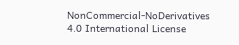NonCommercial-NoDerivatives 4.0 International License